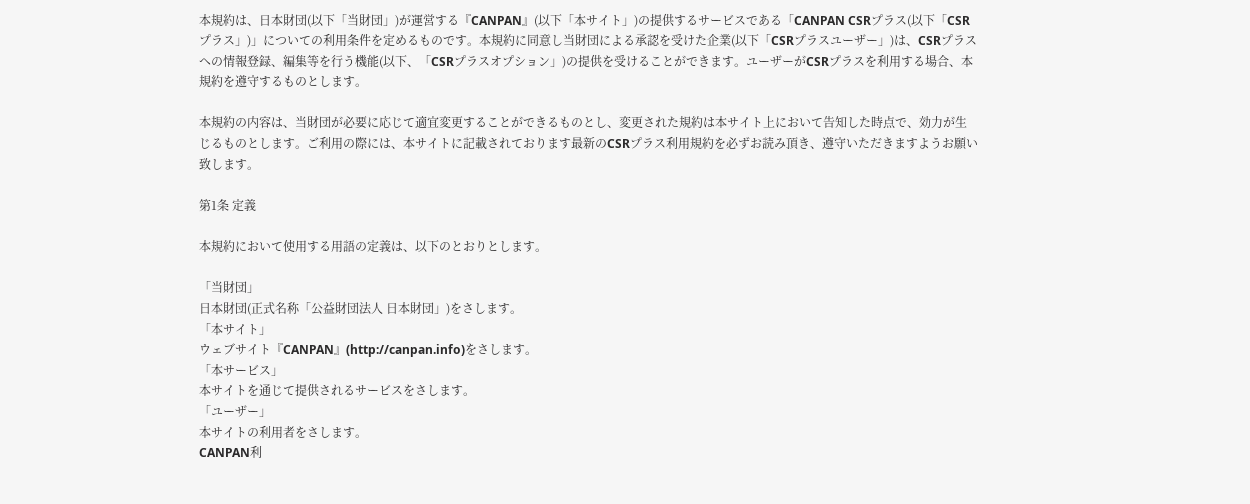本規約は、日本財団(以下「当財団」)が運営する『CANPAN』(以下「本サイト」)の提供するサービスである「CANPAN CSRプラス(以下「CSRプラス」)」についての利用条件を定めるものです。本規約に同意し当財団による承認を受けた企業(以下「CSRプラスユーザー」)は、CSRプラスへの情報登録、編集等を行う機能(以下、「CSRプラスオプション」)の提供を受けることができます。ユーザーがCSRプラスを利用する場合、本規約を遵守するものとします。

本規約の内容は、当財団が必要に応じて適宜変更することができるものとし、変更された規約は本サイト上において告知した時点で、効力が生じるものとします。ご利用の際には、本サイトに記載されております最新のCSRプラス利用規約を必ずお読み頂き、遵守いただきますようお願い致します。

第1条 定義

本規約において使用する用語の定義は、以下のとおりとします。

「当財団」
日本財団(正式名称「公益財団法人 日本財団」)をさします。
「本サイト」
ウェブサイト『CANPAN』(http://canpan.info)をさします。
「本サービス」
本サイトを通じて提供されるサービスをさします。
「ユーザー」
本サイトの利用者をさします。
CANPAN利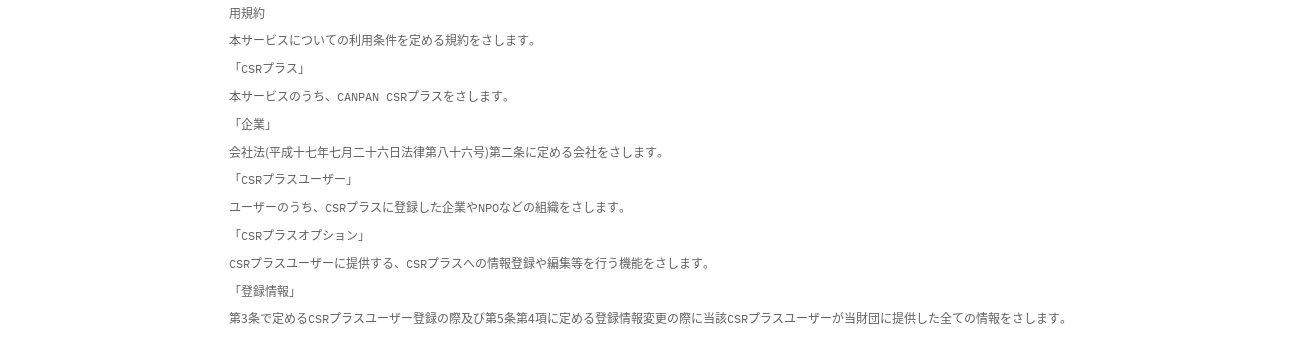用規約
本サービスについての利用条件を定める規約をさします。
「CSRプラス」
本サービスのうち、CANPAN CSRプラスをさします。
「企業」
会社法(平成十七年七月二十六日法律第八十六号)第二条に定める会社をさします。
「CSRプラスユーザー」
ユーザーのうち、CSRプラスに登録した企業やNPOなどの組織をさします。
「CSRプラスオプション」
CSRプラスユーザーに提供する、CSRプラスへの情報登録や編集等を行う機能をさします。
「登録情報」
第3条で定めるCSRプラスユーザー登録の際及び第5条第4項に定める登録情報変更の際に当該CSRプラスユーザーが当財団に提供した全ての情報をさします。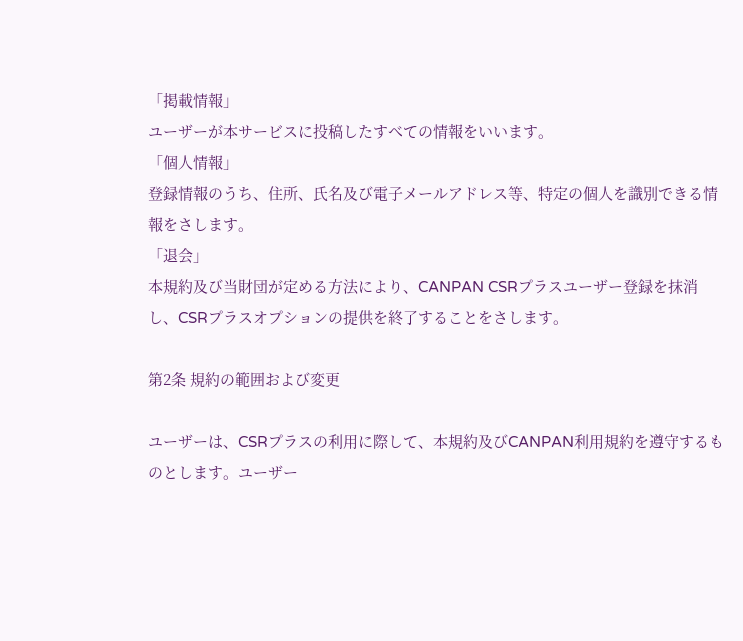「掲載情報」
ユーザーが本サービスに投稿したすべての情報をいいます。
「個人情報」
登録情報のうち、住所、氏名及び電子メールアドレス等、特定の個人を識別できる情報をさします。
「退会」
本規約及び当財団が定める方法により、CANPAN CSRプラスユーザー登録を抹消し、CSRプラスオプションの提供を終了することをさします。

第2条 規約の範囲および変更

ユーザーは、CSRプラスの利用に際して、本規約及びCANPAN利用規約を遵守するものとします。ユーザー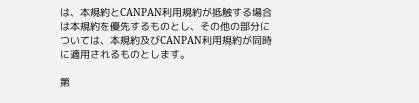は、本規約とCANPAN利用規約が抵触する場合は本規約を優先するものとし、その他の部分については、本規約及びCANPAN利用規約が同時に適用されるものとします。

第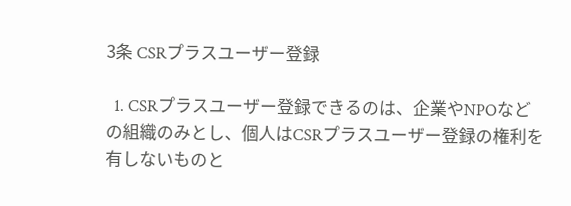3条 CSRプラスユーザー登録

  1. CSRプラスユーザー登録できるのは、企業やNPOなどの組織のみとし、個人はCSRプラスユーザー登録の権利を有しないものと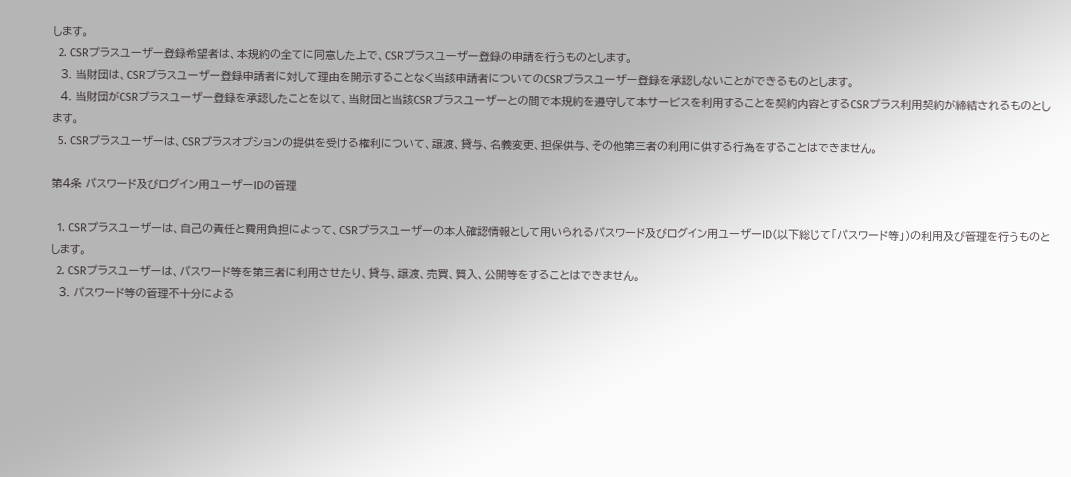します。
  2. CSRプラスユーザー登録希望者は、本規約の全てに同意した上で、CSRプラスユーザー登録の申請を行うものとします。
  3. 当財団は、CSRプラスユーザー登録申請者に対して理由を開示することなく当該申請者についてのCSRプラスユーザー登録を承認しないことができるものとします。
  4. 当財団がCSRプラスユーザー登録を承認したことを以て、当財団と当該CSRプラスユーザーとの間で本規約を遵守して本サービスを利用することを契約内容とするCSRプラス利用契約が締結されるものとします。
  5. CSRプラスユーザーは、CSRプラスオプションの提供を受ける権利について、譲渡、貸与、名義変更、担保供与、その他第三者の利用に供する行為をすることはできません。

第4条 パスワード及びログイン用ユーザーIDの管理

  1. CSRプラスユーザーは、自己の責任と費用負担によって、CSRプラスユーザーの本人確認情報として用いられるパスワード及びログイン用ユーザーID(以下総じて「パスワード等」)の利用及び管理を行うものとします。
  2. CSRプラスユーザーは、パスワード等を第三者に利用させたり、貸与、譲渡、売買、質入、公開等をすることはできません。
  3. パスワード等の管理不十分による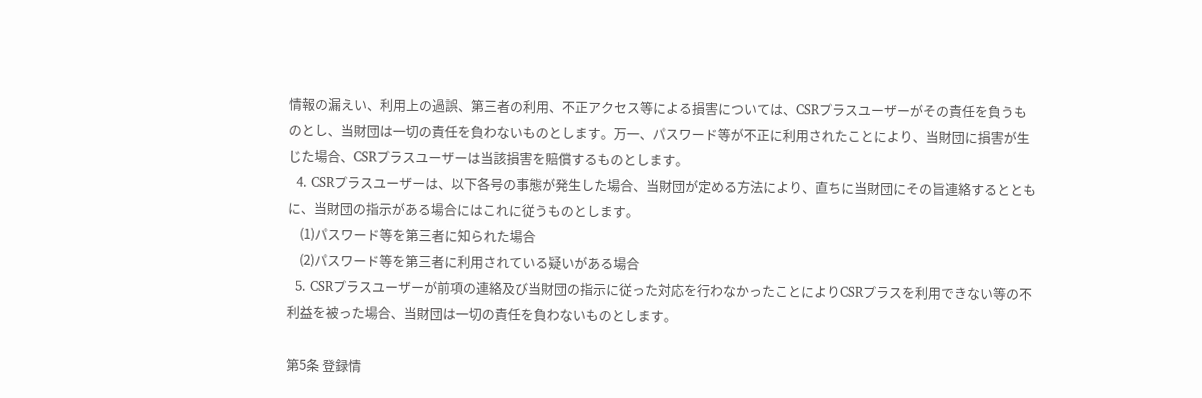情報の漏えい、利用上の過誤、第三者の利用、不正アクセス等による損害については、CSRプラスユーザーがその責任を負うものとし、当財団は一切の責任を負わないものとします。万一、パスワード等が不正に利用されたことにより、当財団に損害が生じた場合、CSRプラスユーザーは当該損害を賠償するものとします。
  4. CSRプラスユーザーは、以下各号の事態が発生した場合、当財団が定める方法により、直ちに当財団にその旨連絡するとともに、当財団の指示がある場合にはこれに従うものとします。
    (1)パスワード等を第三者に知られた場合
    (2)パスワード等を第三者に利用されている疑いがある場合
  5. CSRプラスユーザーが前項の連絡及び当財団の指示に従った対応を行わなかったことによりCSRプラスを利用できない等の不利益を被った場合、当財団は一切の責任を負わないものとします。

第5条 登録情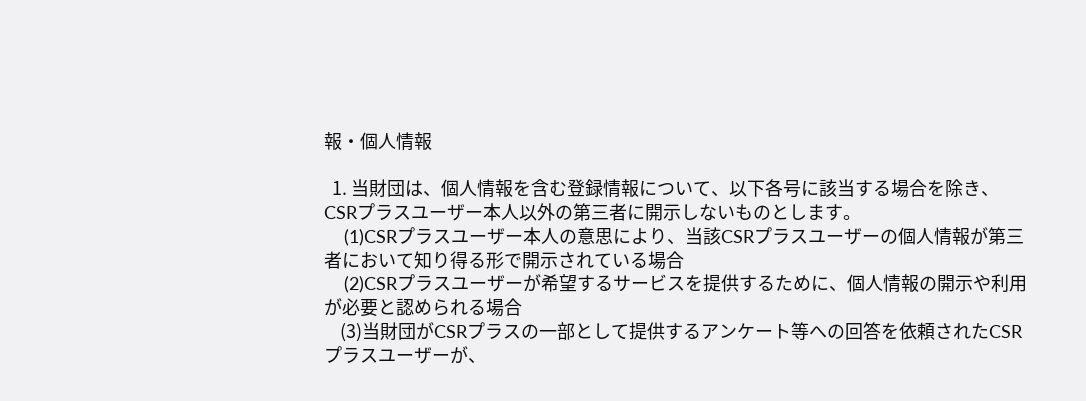報・個人情報

  1. 当財団は、個人情報を含む登録情報について、以下各号に該当する場合を除き、CSRプラスユーザー本人以外の第三者に開示しないものとします。
    (1)CSRプラスユーザー本人の意思により、当該CSRプラスユーザーの個人情報が第三者において知り得る形で開示されている場合
    (2)CSRプラスユーザーが希望するサービスを提供するために、個人情報の開示や利用が必要と認められる場合
    (3)当財団がCSRプラスの一部として提供するアンケート等への回答を依頼されたCSRプラスユーザーが、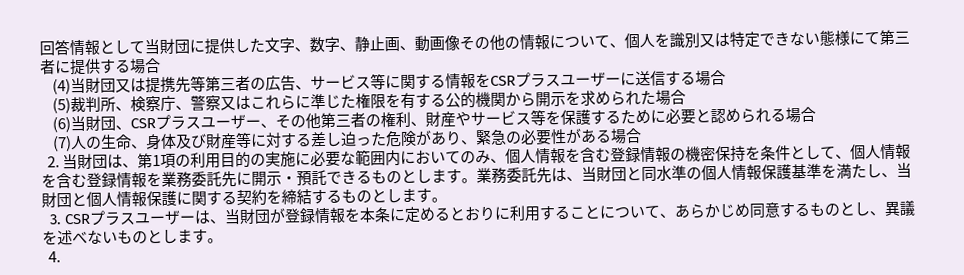回答情報として当財団に提供した文字、数字、静止画、動画像その他の情報について、個人を識別又は特定できない態様にて第三者に提供する場合
    (4)当財団又は提携先等第三者の広告、サービス等に関する情報をCSRプラスユーザーに送信する場合
    (5)裁判所、検察庁、警察又はこれらに準じた権限を有する公的機関から開示を求められた場合
    (6)当財団、CSRプラスユーザー、その他第三者の権利、財産やサービス等を保護するために必要と認められる場合
    (7)人の生命、身体及び財産等に対する差し迫った危険があり、緊急の必要性がある場合
  2. 当財団は、第1項の利用目的の実施に必要な範囲内においてのみ、個人情報を含む登録情報の機密保持を条件として、個人情報を含む登録情報を業務委託先に開示・預託できるものとします。業務委託先は、当財団と同水準の個人情報保護基準を満たし、当財団と個人情報保護に関する契約を締結するものとします。
  3. CSRプラスユーザーは、当財団が登録情報を本条に定めるとおりに利用することについて、あらかじめ同意するものとし、異議を述べないものとします。
  4.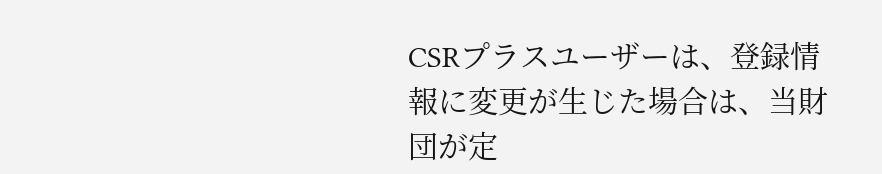CSRプラスユーザーは、登録情報に変更が生じた場合は、当財団が定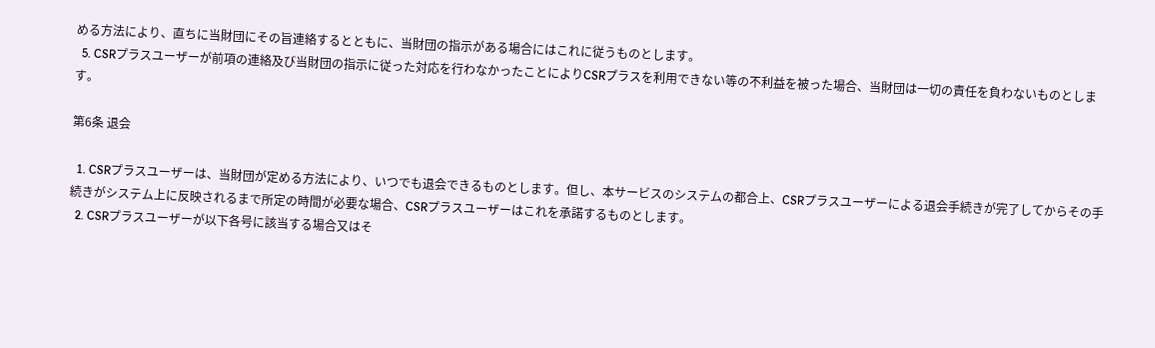める方法により、直ちに当財団にその旨連絡するとともに、当財団の指示がある場合にはこれに従うものとします。
  5. CSRプラスユーザーが前項の連絡及び当財団の指示に従った対応を行わなかったことによりCSRプラスを利用できない等の不利益を被った場合、当財団は一切の責任を負わないものとします。

第6条 退会

  1. CSRプラスユーザーは、当財団が定める方法により、いつでも退会できるものとします。但し、本サービスのシステムの都合上、CSRプラスユーザーによる退会手続きが完了してからその手続きがシステム上に反映されるまで所定の時間が必要な場合、CSRプラスユーザーはこれを承諾するものとします。
  2. CSRプラスユーザーが以下各号に該当する場合又はそ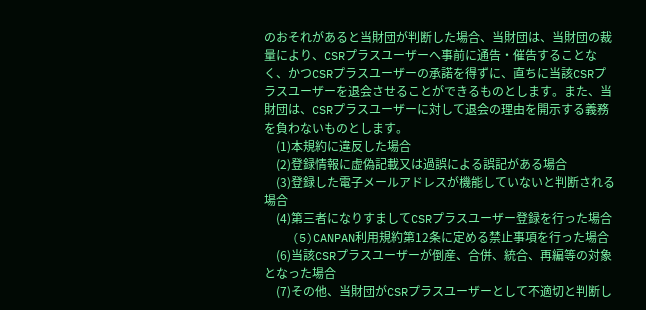のおそれがあると当財団が判断した場合、当財団は、当財団の裁量により、CSRプラスユーザーへ事前に通告・催告することなく、かつCSRプラスユーザーの承諾を得ずに、直ちに当該CSRプラスユーザーを退会させることができるものとします。また、当財団は、CSRプラスユーザーに対して退会の理由を開示する義務を負わないものとします。
    (1)本規約に違反した場合
    (2)登録情報に虚偽記載又は過誤による誤記がある場合
    (3)登録した電子メールアドレスが機能していないと判断される場合
    (4)第三者になりすましてCSRプラスユーザー登録を行った場合
    (5)CANPAN利用規約第12条に定める禁止事項を行った場合
    (6)当該CSRプラスユーザーが倒産、合併、統合、再編等の対象となった場合
    (7)その他、当財団がCSRプラスユーザーとして不適切と判断し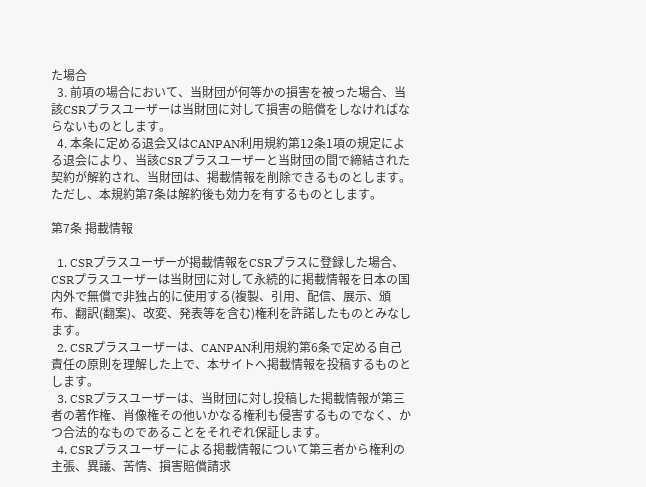た場合
  3. 前項の場合において、当財団が何等かの損害を被った場合、当該CSRプラスユーザーは当財団に対して損害の賠償をしなければならないものとします。
  4. 本条に定める退会又はCANPAN利用規約第12条1項の規定による退会により、当該CSRプラスユーザーと当財団の間で締結された契約が解約され、当財団は、掲載情報を削除できるものとします。ただし、本規約第7条は解約後も効力を有するものとします。

第7条 掲載情報

  1. CSRプラスユーザーが掲載情報をCSRプラスに登録した場合、CSRプラスユーザーは当財団に対して永続的に掲載情報を日本の国内外で無償で非独占的に使用する(複製、引用、配信、展示、頒布、翻訳(翻案)、改変、発表等を含む)権利を許諾したものとみなします。
  2. CSRプラスユーザーは、CANPAN利用規約第6条で定める自己責任の原則を理解した上で、本サイトへ掲載情報を投稿するものとします。
  3. CSRプラスユーザーは、当財団に対し投稿した掲載情報が第三者の著作権、肖像権その他いかなる権利も侵害するものでなく、かつ合法的なものであることをそれぞれ保証します。
  4. CSRプラスユーザーによる掲載情報について第三者から権利の主張、異議、苦情、損害賠償請求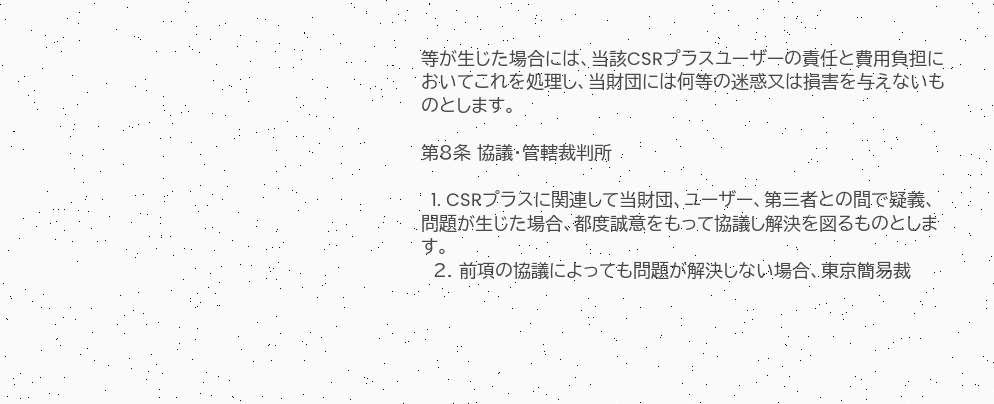等が生じた場合には、当該CSRプラスユーザーの責任と費用負担においてこれを処理し、当財団には何等の迷惑又は損害を与えないものとします。

第8条 協議・管轄裁判所

  1. CSRプラスに関連して当財団、ユーザー、第三者との間で疑義、問題が生じた場合、都度誠意をもって協議し解決を図るものとします。
  2. 前項の協議によっても問題が解決しない場合、東京簡易裁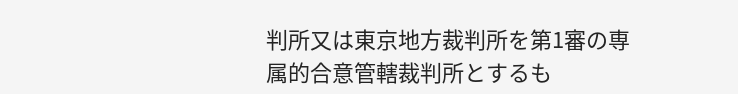判所又は東京地方裁判所を第1審の専属的合意管轄裁判所とするも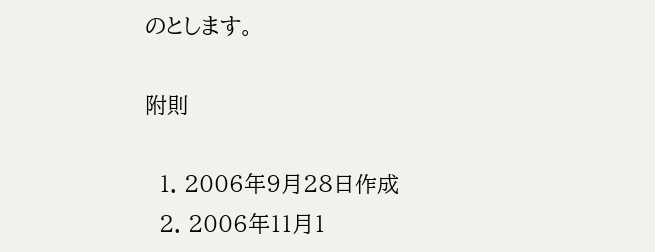のとします。

附則

  1. 2006年9月28日作成
  2. 2006年11月1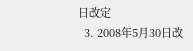日改定
  3. 2008年5月30日改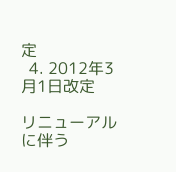定
  4. 2012年3月1日改定

リニューアルに伴う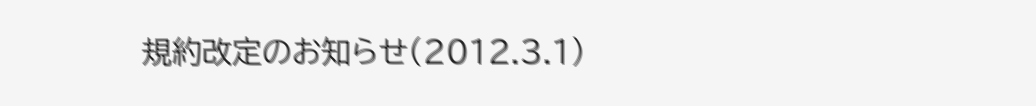規約改定のお知らせ(2012.3.1)